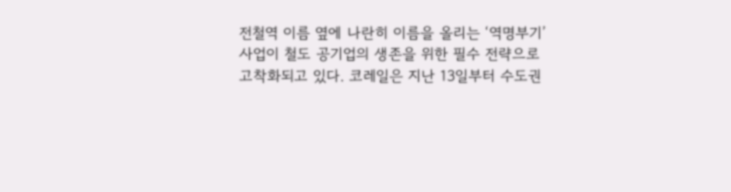전철역 이름 옆에 나란히 이름을 올리는 ‘역명부기’ 사업이 철도 공기업의 생존을 위한 필수 전략으로 고착화되고 있다. 코레일은 지난 13일부터 수도권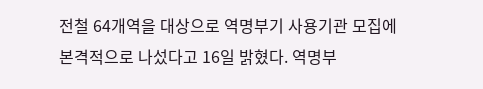전철 64개역을 대상으로 역명부기 사용기관 모집에 본격적으로 나섰다고 16일 밝혔다. 역명부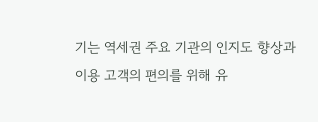기는 역세권 주요 기관의 인지도 향상과 이용 고객의 편의를 위해 유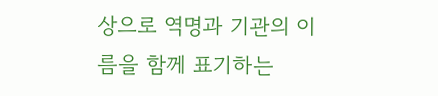상으로 역명과 기관의 이름을 함께 표기하는